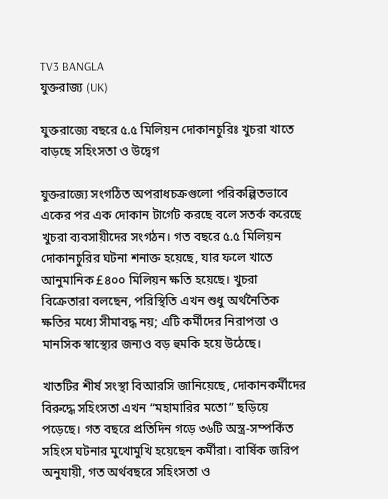TV3 BANGLA
যুক্তরাজ্য (UK)

যুক্তরাজ্যে বছরে ৫.৫ মিলিয়ন দোকানচুরিঃ খুচরা খাতে বাড়ছে সহিংসতা ও উদ্বেগ

যুক্তরাজ্যে সংগঠিত অপরাধচক্রগুলো পরিকল্পিতভাবে একের পর এক দোকান টার্গেট করছে বলে সতর্ক করেছে খুচরা ব্যবসায়ীদের সংগঠন। গত বছরে ৫.৫ মিলিয়ন দোকানচুরির ঘটনা শনাক্ত হয়েছে, যার ফলে খাতে আনুমানিক £৪০০ মিলিয়ন ক্ষতি হয়েছে। খুচরা বিক্রেতারা বলছেন, পরিস্থিতি এখন শুধু অর্থনৈতিক ক্ষতির মধ্যে সীমাবদ্ধ নয়; এটি কর্মীদের নিরাপত্তা ও মানসিক স্বাস্থ্যের জন্যও বড় হুমকি হয়ে উঠেছে।

খাতটির শীর্ষ সংস্থা বিআরসি জানিয়েছে, দোকানকর্মীদের বিরুদ্ধে সহিংসতা এখন “মহামারির মতো” ছড়িয়ে পড়েছে। গত বছরে প্রতিদিন গড়ে ৩৬টি অস্ত্র-সম্পর্কিত সহিংস ঘটনার মুখোমুখি হয়েছেন কর্মীরা। বার্ষিক জরিপ অনুযায়ী, গত অর্থবছরে সহিংসতা ও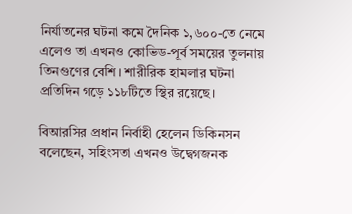নির্যাতনের ঘটনা কমে দৈনিক ১,৬০০-তে নেমে এলেও তা এখনও কোভিড-পূর্ব সময়ের তুলনায় তিনগুণের বেশি। শারীরিক হামলার ঘটনা প্রতিদিন গড়ে ১১৮টিতে স্থির রয়েছে।

বিআরসির প্রধান নির্বাহী হেলেন ডিকিনসন বলেছেন, সহিংসতা এখনও উদ্বেগজনক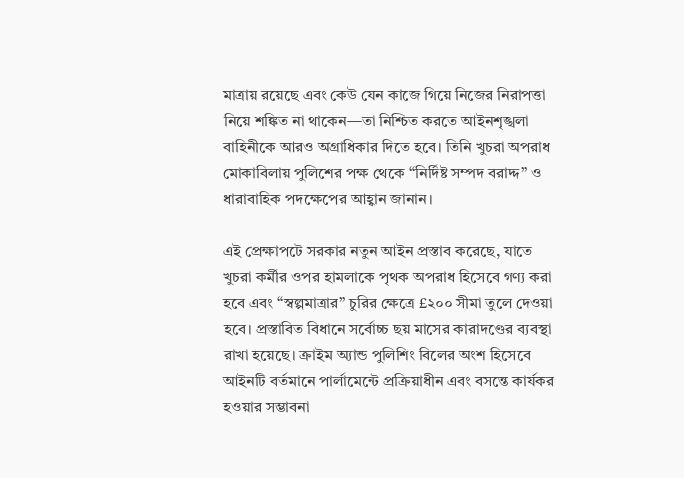মাত্রায় রয়েছে এবং কেউ যেন কাজে গিয়ে নিজের নিরাপত্তা নিয়ে শঙ্কিত না থাকেন—তা নিশ্চিত করতে আইনশৃঙ্খলা বাহিনীকে আরও অগ্রাধিকার দিতে হবে। তিনি খুচরা অপরাধ মোকাবিলায় পুলিশের পক্ষ থেকে “নির্দিষ্ট সম্পদ বরাদ্দ” ও ধারাবাহিক পদক্ষেপের আহ্বান জানান।

এই প্রেক্ষাপটে সরকার নতুন আইন প্রস্তাব করেছে, যাতে খুচরা কর্মীর ওপর হামলাকে পৃথক অপরাধ হিসেবে গণ্য করা হবে এবং “স্বল্পমাত্রার” চুরির ক্ষেত্রে £২০০ সীমা তুলে দেওয়া হবে। প্রস্তাবিত বিধানে সর্বোচ্চ ছয় মাসের কারাদণ্ডের ব্যবস্থা রাখা হয়েছে। ক্রাইম অ্যান্ড পুলিশিং বিলের অংশ হিসেবে আইনটি বর্তমানে পার্লামেন্টে প্রক্রিয়াধীন এবং বসন্তে কার্যকর হওয়ার সম্ভাবনা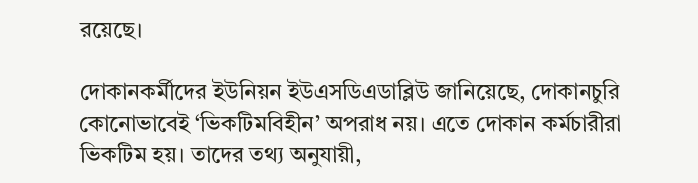রয়েছে।

দোকানকর্মীদের ইউনিয়ন ইউএসডিএডাব্লিউ জানিয়েছে, দোকানচুরি কোনোভাবেই ‘ভিকটিমবিহীন’ অপরাধ নয়। এতে দোকান কর্মচারীরা ভিকটিম হয়। তাদের তথ্য অনুযায়ী,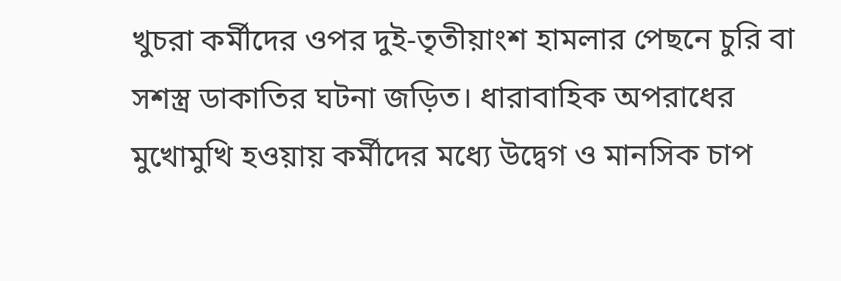খুচরা কর্মীদের ওপর দুই-তৃতীয়াংশ হামলার পেছনে চুরি বা সশস্ত্র ডাকাতির ঘটনা জড়িত। ধারাবাহিক অপরাধের মুখোমুখি হওয়ায় কর্মীদের মধ্যে উদ্বেগ ও মানসিক চাপ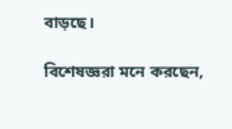বাড়ছে।

বিশেষজ্ঞরা মনে করছেন,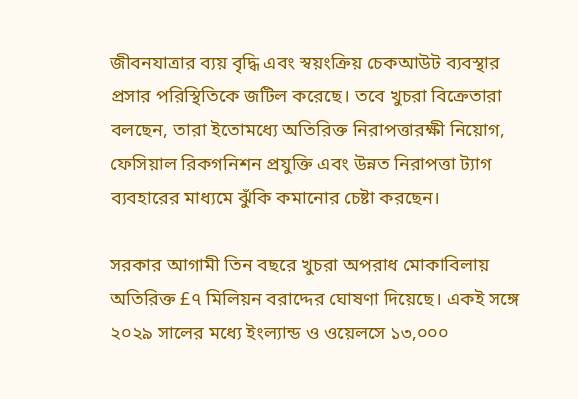জীবনযাত্রার ব্যয় বৃদ্ধি এবং স্বয়ংক্রিয় চেকআউট ব্যবস্থার প্রসার পরিস্থিতিকে জটিল করেছে। তবে খুচরা বিক্রেতারা বলছেন, তারা ইতোমধ্যে অতিরিক্ত নিরাপত্তারক্ষী নিয়োগ, ফেসিয়াল রিকগনিশন প্রযুক্তি এবং উন্নত নিরাপত্তা ট্যাগ ব্যবহারের মাধ্যমে ঝুঁকি কমানোর চেষ্টা করছেন।

সরকার আগামী তিন বছরে খুচরা অপরাধ মোকাবিলায় অতিরিক্ত £৭ মিলিয়ন বরাদ্দের ঘোষণা দিয়েছে। একই সঙ্গে ২০২৯ সালের মধ্যে ইংল্যান্ড ও ওয়েলসে ১৩,০০০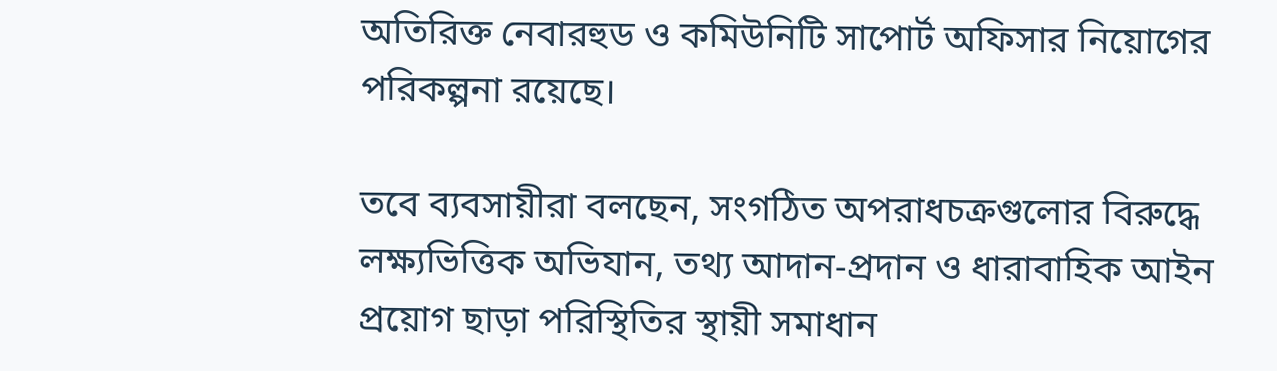অতিরিক্ত নেবারহুড ও কমিউনিটি সাপোর্ট অফিসার নিয়োগের পরিকল্পনা রয়েছে।

তবে ব্যবসায়ীরা বলছেন, সংগঠিত অপরাধচক্রগুলোর বিরুদ্ধে লক্ষ্যভিত্তিক অভিযান, তথ্য আদান-প্রদান ও ধারাবাহিক আইন প্রয়োগ ছাড়া পরিস্থিতির স্থায়ী সমাধান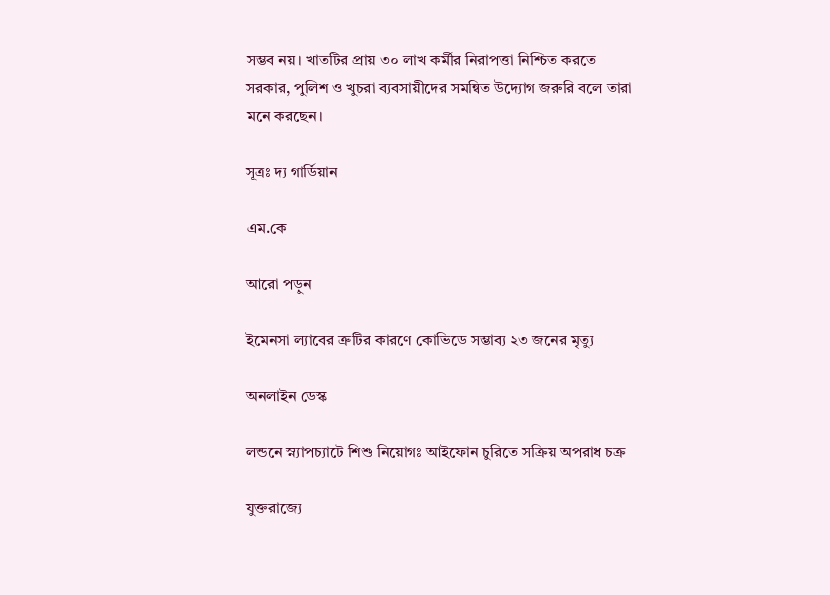সম্ভব নয়। খাতটির প্রায় ৩০ লাখ কর্মীর নিরাপত্তা নিশ্চিত করতে সরকার, পুলিশ ও খুচরা ব্যবসায়ীদের সমন্বিত উদ্যোগ জরুরি বলে তারা মনে করছেন।

সূত্রঃ দ্য গার্ডিয়ান

এম.কে

আরো পড়ুন

ইমেনসা ল্যাবের ত্রুটির কারণে কোভিডে সম্ভাব্য ২৩ জনের মৃত্যু

অনলাইন ডেস্ক

লন্ডনে স্ন্যাপচ্যাটে শিশু নিয়োগঃ আইফোন চুরিতে সক্রিয় অপরাধ চক্র

যুক্তরাজ্যে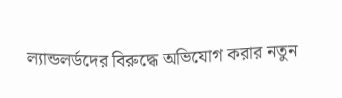ল্যান্ডলর্ডদের বিরুদ্ধে অভিযোগ করার নতুন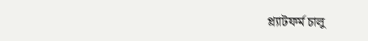প্ল্যাটফর্ম চালু